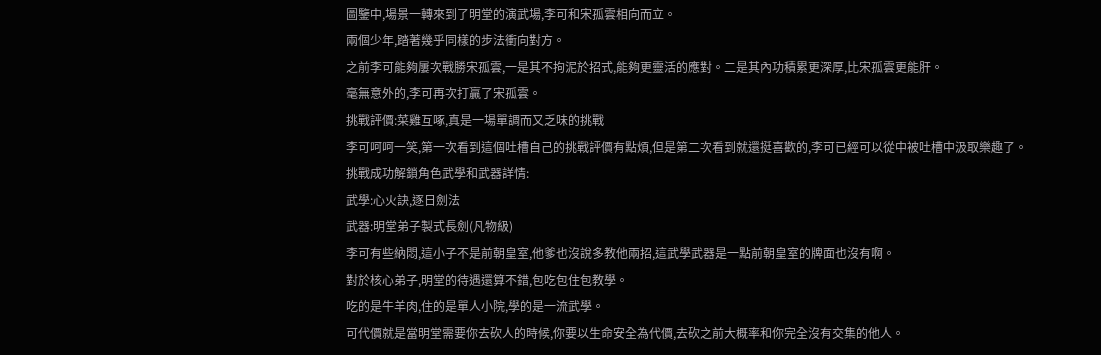圖鑒中,場景一轉來到了明堂的演武場,李可和宋孤雲相向而立。
兩個少年,踏著幾乎同樣的步法衝向對方。
之前李可能夠屢次戰勝宋孤雲,一是其不拘泥於招式,能夠更靈活的應對。二是其內功積累更深厚,比宋孤雲更能肝。
毫無意外的,李可再次打贏了宋孤雲。
挑戰評價:菜雞互啄,真是一場單調而又乏味的挑戰
李可呵呵一笑,第一次看到這個吐槽自己的挑戰評價有點煩,但是第二次看到就還挺喜歡的,李可已經可以從中被吐槽中汲取樂趣了。
挑戰成功解鎖角色武學和武器詳情:
武學:心火訣,逐日劍法
武器:明堂弟子製式長劍(凡物級)
李可有些納悶,這小子不是前朝皇室,他爹也沒說多教他兩招,這武學武器是一點前朝皇室的牌面也沒有啊。
對於核心弟子,明堂的待遇還算不錯,包吃包住包教學。
吃的是牛羊肉,住的是單人小院,學的是一流武學。
可代價就是當明堂需要你去砍人的時候,你要以生命安全為代價,去砍之前大概率和你完全沒有交集的他人。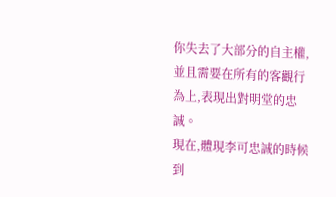你失去了大部分的自主權,並且需要在所有的客觀行為上,表現出對明堂的忠誠。
現在,體現李可忠誠的時候到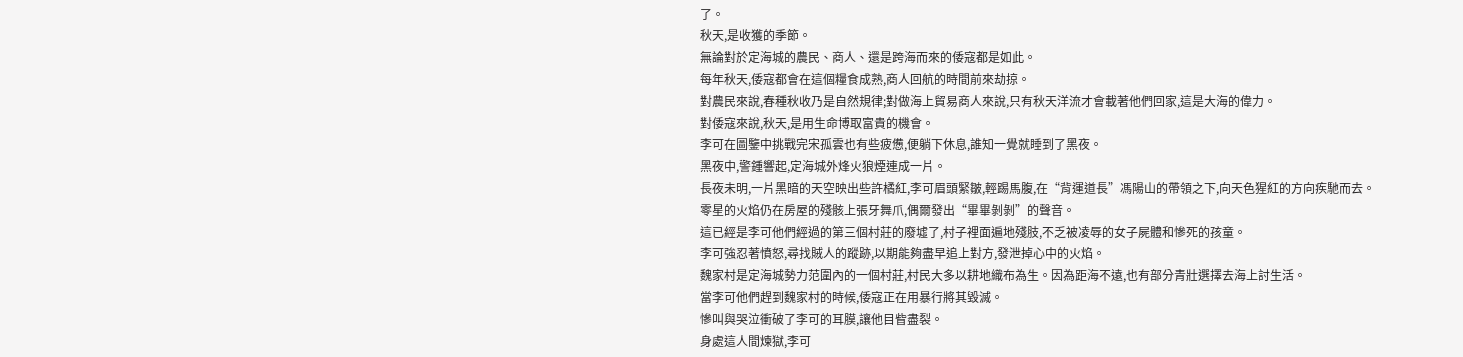了。
秋天,是收獲的季節。
無論對於定海城的農民、商人、還是跨海而來的倭寇都是如此。
每年秋天,倭寇都會在這個糧食成熟,商人回航的時間前來劫掠。
對農民來說,春種秋收乃是自然規律;對做海上貿易商人來說,只有秋天洋流才會載著他們回家,這是大海的偉力。
對倭寇來說,秋天,是用生命博取富貴的機會。
李可在圖鑒中挑戰完宋孤雲也有些疲憊,便躺下休息,誰知一覺就睡到了黑夜。
黑夜中,警鍾響起,定海城外烽火狼煙連成一片。
長夜未明,一片黑暗的天空映出些許橘紅,李可眉頭緊皺,輕踢馬腹,在“背運道長”馮陽山的帶領之下,向天色猩紅的方向疾馳而去。
零星的火焰仍在房屋的殘骸上張牙舞爪,偶爾發出“畢畢剝剝”的聲音。
這已經是李可他們經過的第三個村莊的廢墟了,村子裡面遍地殘肢,不乏被凌辱的女子屍體和慘死的孩童。
李可強忍著憤怒,尋找賊人的蹤跡,以期能夠盡早追上對方,發泄掉心中的火焰。
魏家村是定海城勢力范圍內的一個村莊,村民大多以耕地織布為生。因為距海不遠,也有部分青壯選擇去海上討生活。
當李可他們趕到魏家村的時候,倭寇正在用暴行將其毀滅。
慘叫與哭泣衝破了李可的耳膜,讓他目眥盡裂。
身處這人間煉獄,李可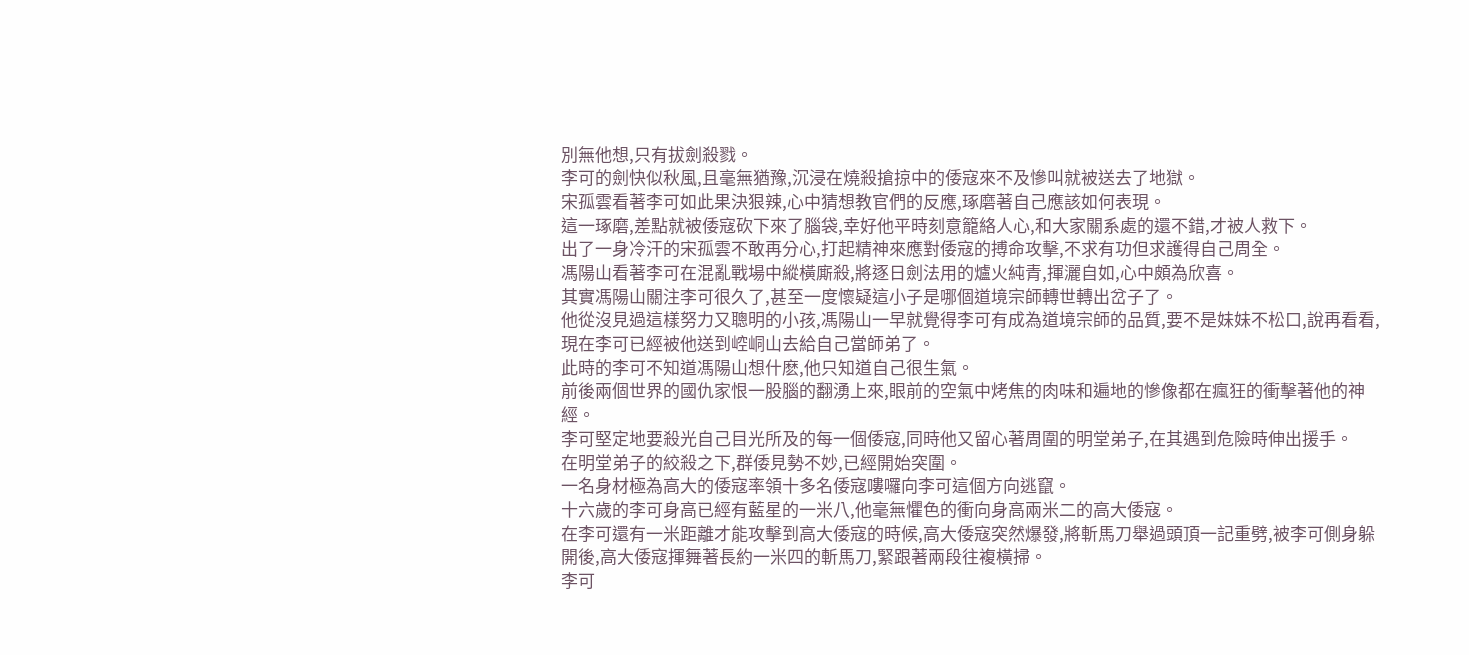別無他想,只有拔劍殺戮。
李可的劍快似秋風,且毫無猶豫,沉浸在燒殺搶掠中的倭寇來不及慘叫就被送去了地獄。
宋孤雲看著李可如此果決狠辣,心中猜想教官們的反應,琢磨著自己應該如何表現。
這一琢磨,差點就被倭寇砍下來了腦袋,幸好他平時刻意籠絡人心,和大家關系處的還不錯,才被人救下。
出了一身冷汗的宋孤雲不敢再分心,打起精神來應對倭寇的搏命攻擊,不求有功但求護得自己周全。
馮陽山看著李可在混亂戰場中縱橫廝殺,將逐日劍法用的爐火純青,揮灑自如,心中頗為欣喜。
其實馮陽山關注李可很久了,甚至一度懷疑這小子是哪個道境宗師轉世轉出岔子了。
他從沒見過這樣努力又聰明的小孩,馮陽山一早就覺得李可有成為道境宗師的品質,要不是妹妹不松口,說再看看,現在李可已經被他送到崆峒山去給自己當師弟了。
此時的李可不知道馮陽山想什麽,他只知道自己很生氣。
前後兩個世界的國仇家恨一股腦的翻湧上來,眼前的空氣中烤焦的肉味和遍地的慘像都在瘋狂的衝擊著他的神經。
李可堅定地要殺光自己目光所及的每一個倭寇,同時他又留心著周圍的明堂弟子,在其遇到危險時伸出援手。
在明堂弟子的絞殺之下,群倭見勢不妙,已經開始突圍。
一名身材極為高大的倭寇率領十多名倭寇嘍囉向李可這個方向逃竄。
十六歲的李可身高已經有藍星的一米八,他毫無懼色的衝向身高兩米二的高大倭寇。
在李可還有一米距離才能攻擊到高大倭寇的時候,高大倭寇突然爆發,將斬馬刀舉過頭頂一記重劈,被李可側身躲開後,高大倭寇揮舞著長約一米四的斬馬刀,緊跟著兩段往複橫掃。
李可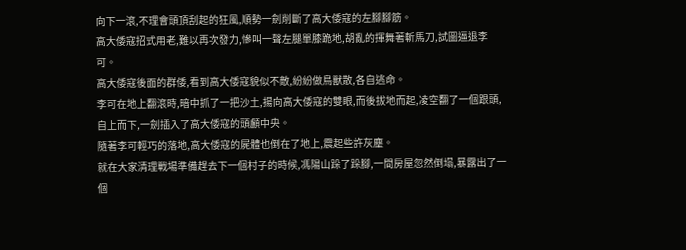向下一滾,不理會頭頂刮起的狂風,順勢一劍削斷了高大倭寇的左腳腳筋。
高大倭寇招式用老,難以再次發力,慘叫一聲左腿單膝跪地,胡亂的揮舞著斬馬刀,試圖逼退李可。
高大倭寇後面的群倭,看到高大倭寇貌似不敵,紛紛做鳥獸散,各自逃命。
李可在地上翻滾時,暗中抓了一把沙土,揚向高大倭寇的雙眼,而後拔地而起,凌空翻了一個跟頭,自上而下,一劍插入了高大倭寇的頭顱中央。
隨著李可輕巧的落地,高大倭寇的屍體也倒在了地上,震起些許灰塵。
就在大家清理戰場準備趕去下一個村子的時候,馮陽山跺了跺腳,一間房屋忽然倒塌,暴露出了一個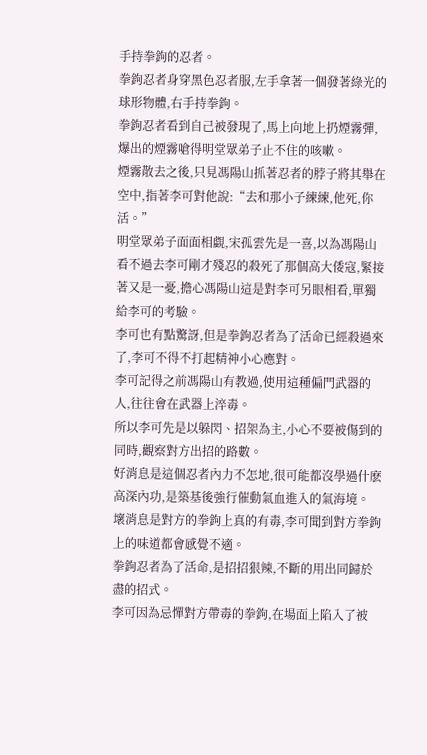手持拳鉤的忍者。
拳鉤忍者身穿黑色忍者服,左手拿著一個發著綠光的球形物體,右手持拳鉤。
拳鉤忍者看到自己被發現了,馬上向地上扔煙霧彈,爆出的煙霧嗆得明堂眾弟子止不住的咳嗽。
煙霧散去之後,只見馮陽山抓著忍者的脖子將其舉在空中,指著李可對他說:“去和那小子練練,他死,你活。”
明堂眾弟子面面相覷,宋孤雲先是一喜,以為馮陽山看不過去李可剛才殘忍的殺死了那個高大倭寇,緊接著又是一憂,擔心馮陽山這是對李可另眼相看,單獨給李可的考驗。
李可也有點驚訝,但是拳鉤忍者為了活命已經殺過來了,李可不得不打起精神小心應對。
李可記得之前馮陽山有教過,使用這種偏門武器的人,往往會在武器上淬毒。
所以李可先是以躲閃、招架為主,小心不要被傷到的同時,觀察對方出招的路數。
好消息是這個忍者內力不怎地,很可能都沒學過什麽高深內功,是築基後強行催動氣血進入的氣海境。
壞消息是對方的拳鉤上真的有毒,李可聞到對方拳鉤上的味道都會感覺不適。
拳鉤忍者為了活命,是招招狠辣,不斷的用出同歸於盡的招式。
李可因為忌憚對方帶毒的拳鉤,在場面上陷入了被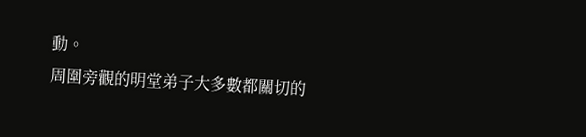動。
周圍旁觀的明堂弟子大多數都關切的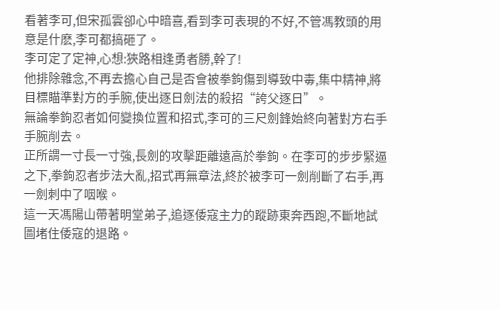看著李可,但宋孤雲卻心中暗喜,看到李可表現的不好,不管馮教頭的用意是什麽,李可都搞砸了。
李可定了定神,心想:狹路相逢勇者勝,幹了!
他排除雜念,不再去擔心自己是否會被拳鉤傷到導致中毒,集中精神,將目標瞄準對方的手腕,使出逐日劍法的殺招“誇父逐日”。
無論拳鉤忍者如何變換位置和招式,李可的三尺劍鋒始終向著對方右手手腕削去。
正所謂一寸長一寸強,長劍的攻擊距離遠高於拳鉤。在李可的步步緊逼之下,拳鉤忍者步法大亂,招式再無章法,終於被李可一劍削斷了右手,再一劍刺中了咽喉。
這一天馮陽山帶著明堂弟子,追逐倭寇主力的蹤跡東奔西跑,不斷地試圖堵住倭寇的退路。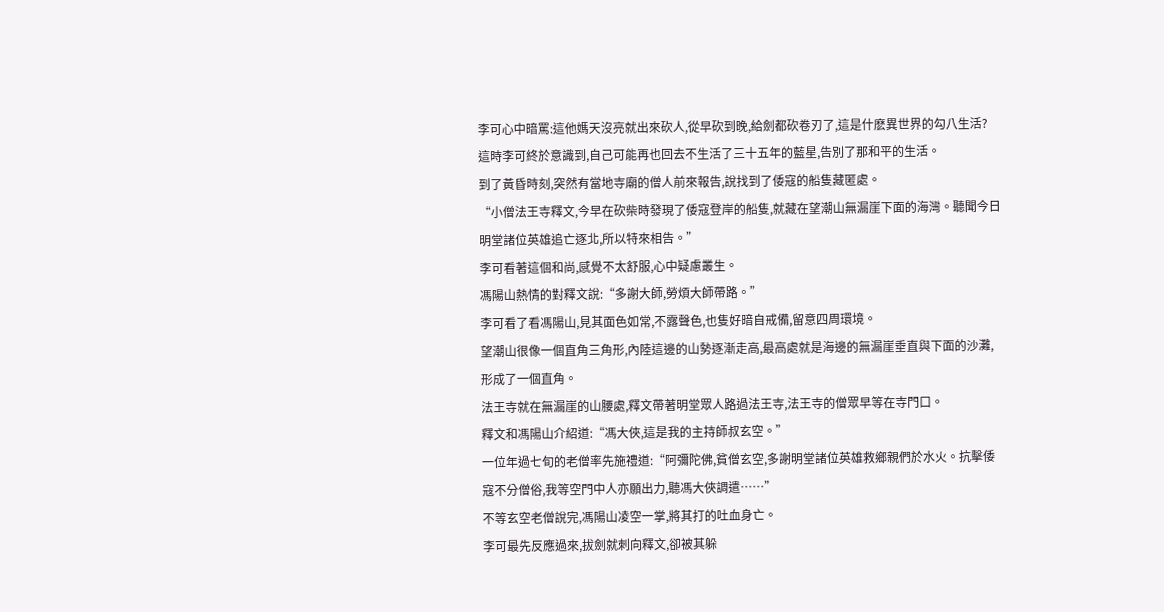李可心中暗罵:這他媽天沒亮就出來砍人,從早砍到晚,給劍都砍卷刃了,這是什麽異世界的勾八生活?
這時李可終於意識到,自己可能再也回去不生活了三十五年的藍星,告別了那和平的生活。
到了黃昏時刻,突然有當地寺廟的僧人前來報告,說找到了倭寇的船隻藏匿處。
“小僧法王寺釋文,今早在砍柴時發現了倭寇登岸的船隻,就藏在望潮山無漏崖下面的海灣。聽聞今日明堂諸位英雄追亡逐北,所以特來相告。”
李可看著這個和尚,感覺不太舒服,心中疑慮叢生。
馮陽山熱情的對釋文說:“多謝大師,勞煩大師帶路。”
李可看了看馮陽山,見其面色如常,不露聲色,也隻好暗自戒備,留意四周環境。
望潮山很像一個直角三角形,內陸這邊的山勢逐漸走高,最高處就是海邊的無漏崖垂直與下面的沙灘,形成了一個直角。
法王寺就在無漏崖的山腰處,釋文帶著明堂眾人路過法王寺,法王寺的僧眾早等在寺門口。
釋文和馮陽山介紹道:“馮大俠,這是我的主持師叔玄空。”
一位年過七旬的老僧率先施禮道:“阿彌陀佛,貧僧玄空,多謝明堂諸位英雄救鄉親們於水火。抗擊倭寇不分僧俗,我等空門中人亦願出力,聽馮大俠調遣……”
不等玄空老僧說完,馮陽山凌空一掌,將其打的吐血身亡。
李可最先反應過來,拔劍就刺向釋文,卻被其躲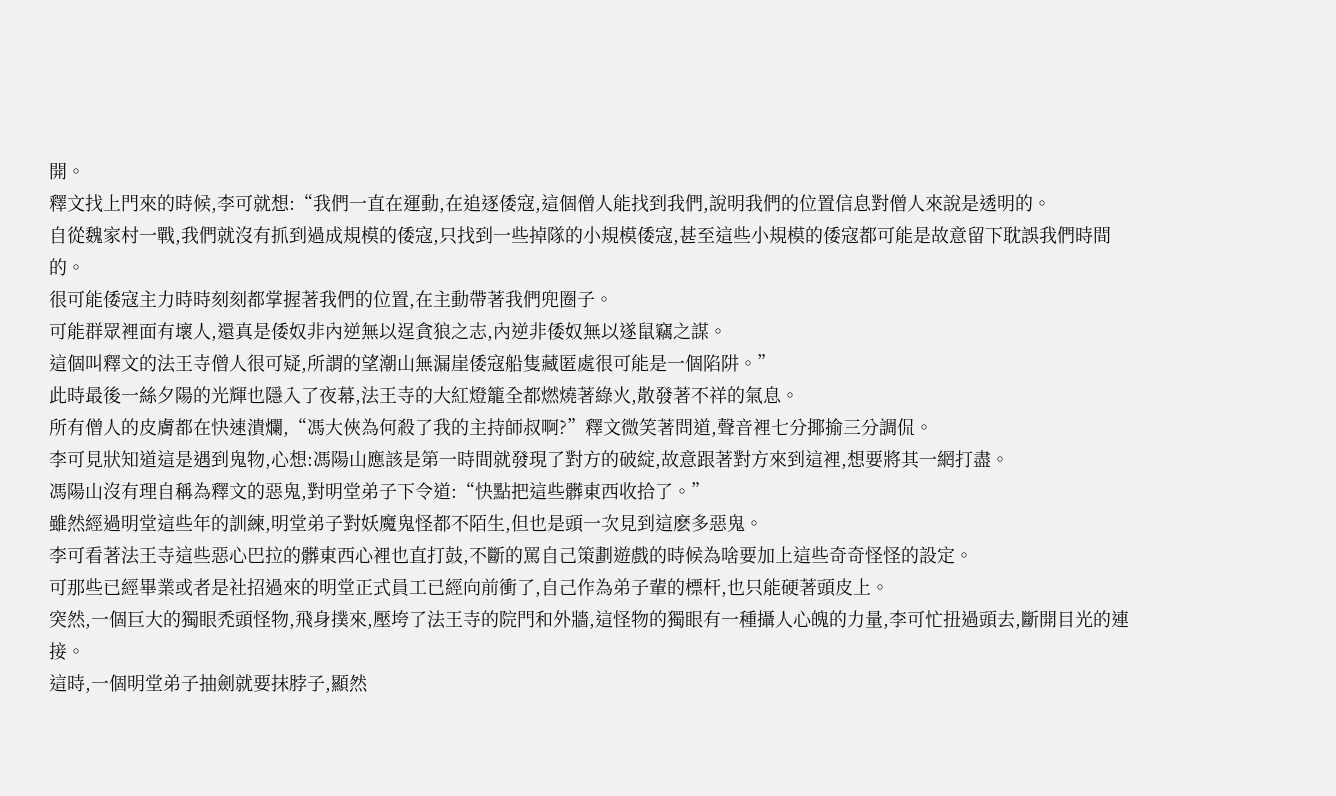開。
釋文找上門來的時候,李可就想:“我們一直在運動,在追逐倭寇,這個僧人能找到我們,說明我們的位置信息對僧人來說是透明的。
自從魏家村一戰,我們就沒有抓到過成規模的倭寇,只找到一些掉隊的小規模倭寇,甚至這些小規模的倭寇都可能是故意留下耽誤我們時間的。
很可能倭寇主力時時刻刻都掌握著我們的位置,在主動帶著我們兜圈子。
可能群眾裡面有壞人,還真是倭奴非內逆無以逞貪狼之志,內逆非倭奴無以遂鼠竊之謀。
這個叫釋文的法王寺僧人很可疑,所謂的望潮山無漏崖倭寇船隻藏匿處很可能是一個陷阱。”
此時最後一絲夕陽的光輝也隱入了夜幕,法王寺的大紅燈籠全都燃燒著綠火,散發著不祥的氣息。
所有僧人的皮膚都在快速潰爛,“馮大俠為何殺了我的主持師叔啊?”釋文微笑著問道,聲音裡七分揶揄三分調侃。
李可見狀知道這是遇到鬼物,心想:馮陽山應該是第一時間就發現了對方的破綻,故意跟著對方來到這裡,想要將其一網打盡。
馮陽山沒有理自稱為釋文的惡鬼,對明堂弟子下令道:“快點把這些髒東西收拾了。”
雖然經過明堂這些年的訓練,明堂弟子對妖魔鬼怪都不陌生,但也是頭一次見到這麽多惡鬼。
李可看著法王寺這些惡心巴拉的髒東西心裡也直打鼓,不斷的罵自己策劃遊戲的時候為啥要加上這些奇奇怪怪的設定。
可那些已經畢業或者是社招過來的明堂正式員工已經向前衝了,自己作為弟子輩的標杆,也只能硬著頭皮上。
突然,一個巨大的獨眼禿頭怪物,飛身撲來,壓垮了法王寺的院門和外牆,這怪物的獨眼有一種攝人心魄的力量,李可忙扭過頭去,斷開目光的連接。
這時,一個明堂弟子抽劍就要抹脖子,顯然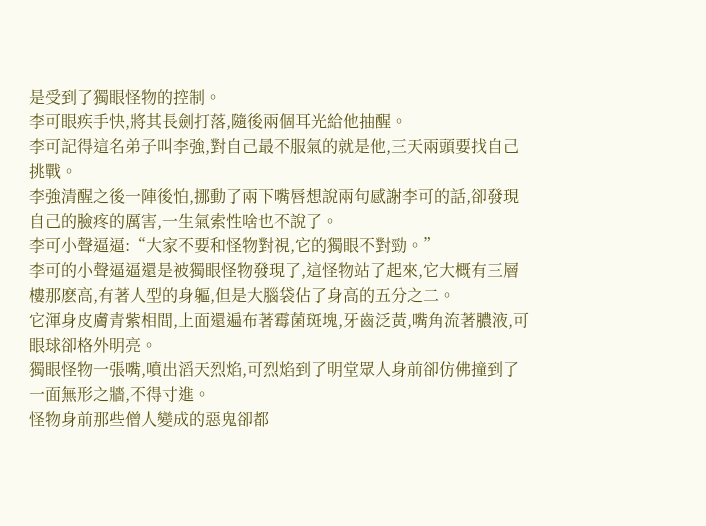是受到了獨眼怪物的控制。
李可眼疾手快,將其長劍打落,隨後兩個耳光給他抽醒。
李可記得這名弟子叫李強,對自己最不服氣的就是他,三天兩頭要找自己挑戰。
李強清醒之後一陣後怕,挪動了兩下嘴唇想說兩句感謝李可的話,卻發現自己的臉疼的厲害,一生氣索性啥也不說了。
李可小聲逼逼:“大家不要和怪物對視,它的獨眼不對勁。”
李可的小聲逼逼還是被獨眼怪物發現了,這怪物站了起來,它大概有三層樓那麽高,有著人型的身軀,但是大腦袋佔了身高的五分之二。
它渾身皮膚青紫相間,上面還遍布著霉菌斑塊,牙齒泛黃,嘴角流著膿液,可眼球卻格外明亮。
獨眼怪物一張嘴,噴出滔天烈焰,可烈焰到了明堂眾人身前卻仿佛撞到了一面無形之牆,不得寸進。
怪物身前那些僧人變成的惡鬼卻都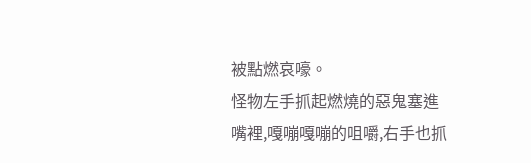被點燃哀嚎。
怪物左手抓起燃燒的惡鬼塞進嘴裡,嘎嘣嘎嘣的咀嚼,右手也抓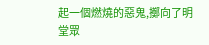起一個燃燒的惡鬼,擲向了明堂眾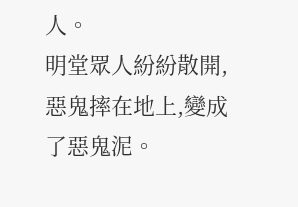人。
明堂眾人紛紛散開,惡鬼摔在地上,變成了惡鬼泥。